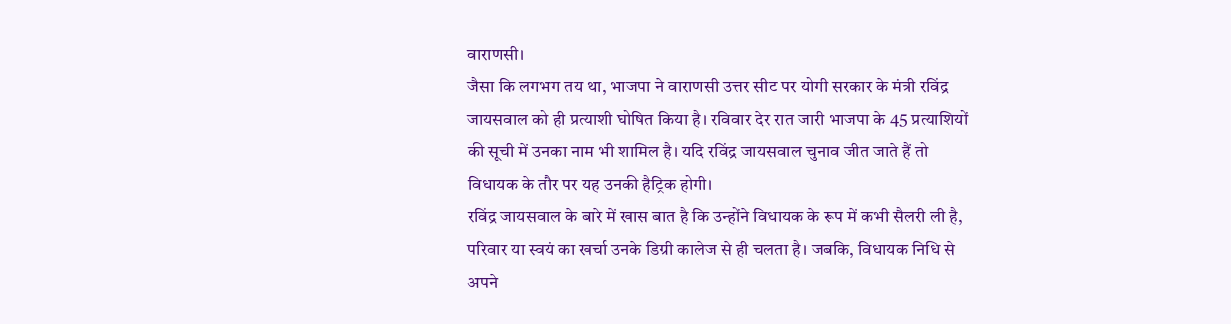वाराणसी।
जैसा कि लगभग तय था, भाजपा ने वाराणसी उत्तर सीट पर योगी सरकार के मंत्री रविंद्र जायसवाल को ही प्रत्याशी घोषित किया है। रविवार देर रात जारी भाजपा के 45 प्रत्याशियों की सूची में उनका नाम भी शामिल है। यदि रविंद्र जायसवाल चुनाव जीत जाते हैं तो विधायक के तौर पर यह उनकी हैट्रिक होगी।
रविंद्र जायसवाल के बारे में खास बात है कि उन्होंने विधायक के रूप में कभी सैलरी ली है, परिवार या स्वयं का खर्चा उनके डिग्री कालेज से ही चलता है। जबकि, विधायक निधि से अपने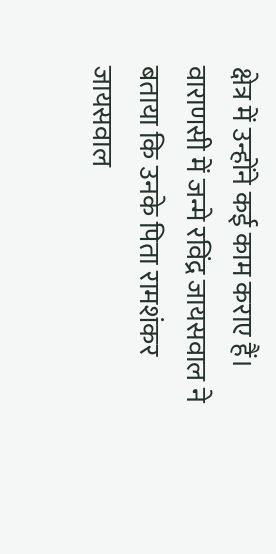क्षेत्र में उन्होंने कई काम कराए हैं। वाराणसी में जन्मे रविंद्र जायसवाल ने बताया कि उनके पिता रामशंकर जायसवाल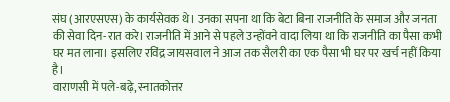संघ (आरएसएस) के कार्यसेवक थे। उनका सपना था कि बेटा बिना राजनीति के समाज और जनता की सेवा दिन-रात करे। राजनीति में आने से पहले उन्होंवने वादा लिया था कि राजनीति का पैसा कभी घर मत लाना। इसलिए रविंद्र जायसवाल ने आज तक सैलरी का एक पैसा भी घर पर खर्च नहीं किया है।
वाराणसी में पले-बढ़े, स्नातकोत्तर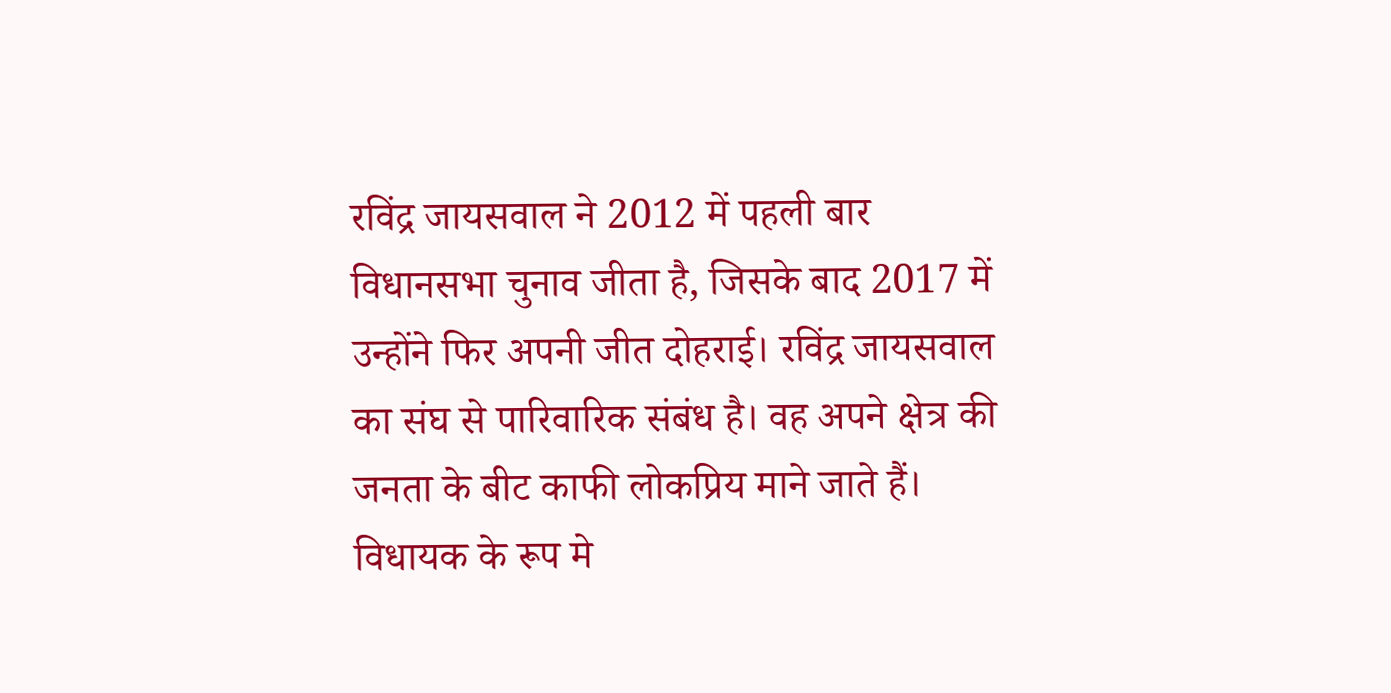रविंद्र जायसवाल ने 2012 में पहली बार विधानसभा चुनाव जीता है, जिसके बाद 2017 में उन्होंने फिर अपनी जीत दोहराई। रविंद्र जायसवाल का संघ से पारिवारिक संबंध है। वह अपने क्षेत्र की जनता के बीट काफी लोकप्रिय माने जाते हैं। विधायक के रूप मे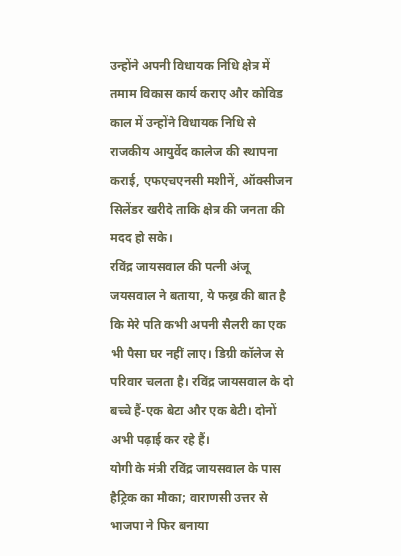उन्होंने अपनी विधायक निधि क्षेत्र में तमाम विकास कार्य कराए और कोविड काल में उन्होंने विधायक निधि से राजकीय आयुर्वेद कालेज की स्थापना कराई, एफएचएनसी मशीनें, ऑक्सीजन सिलेंडर खरीदे ताकि क्षेत्र की जनता की मदद हो सके।
रविंद्र जायसवाल की पत्नी अंजू जयसवाल ने बताया, ये फख्र की बात है कि मेरे पति कभी अपनी सैलरी का एक भी पैसा घर नहीं लाए। डिग्री कॉलेज से परिवार चलता है। रविंद्र जायसवाल के दो बच्चे हैं-एक बेटा और एक बेटी। दोनों अभी पढ़ाई कर रहे हैं।
योगी के मंत्री रविंद्र जायसवाल के पास हैट्रिक का मौका; वाराणसी उत्तर से भाजपा ने फिर बनाया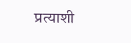प्रत्याशी